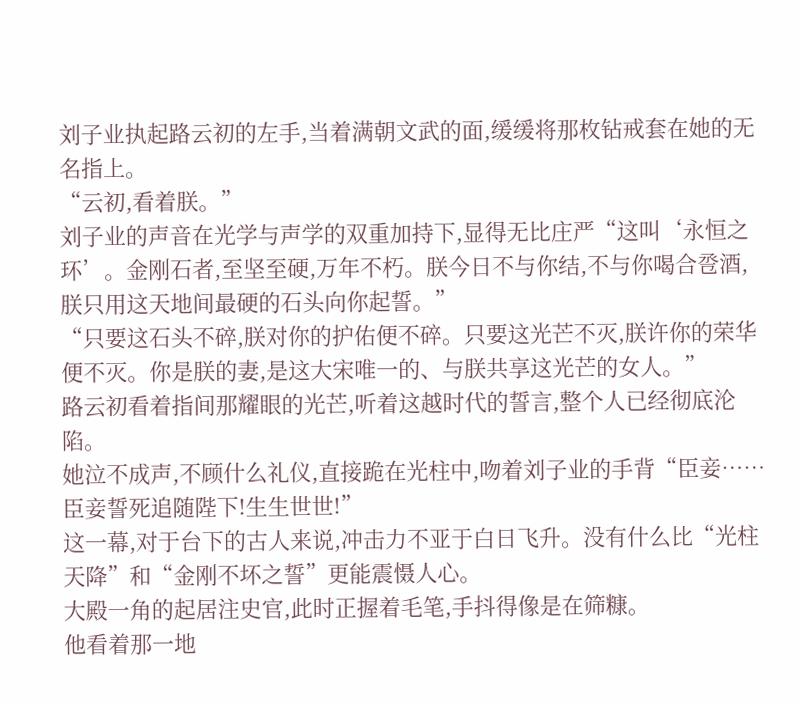刘子业执起路云初的左手,当着满朝文武的面,缓缓将那枚钻戒套在她的无名指上。
“云初,看着朕。”
刘子业的声音在光学与声学的双重加持下,显得无比庄严“这叫‘永恒之环’。金刚石者,至坚至硬,万年不朽。朕今日不与你结,不与你喝合卺酒,朕只用这天地间最硬的石头向你起誓。”
“只要这石头不碎,朕对你的护佑便不碎。只要这光芒不灭,朕许你的荣华便不灭。你是朕的妻,是这大宋唯一的、与朕共享这光芒的女人。”
路云初看着指间那耀眼的光芒,听着这越时代的誓言,整个人已经彻底沦陷。
她泣不成声,不顾什么礼仪,直接跪在光柱中,吻着刘子业的手背“臣妾……臣妾誓死追随陛下!生生世世!”
这一幕,对于台下的古人来说,冲击力不亚于白日飞升。没有什么比“光柱天降”和“金刚不坏之誓”更能震慑人心。
大殿一角的起居注史官,此时正握着毛笔,手抖得像是在筛糠。
他看着那一地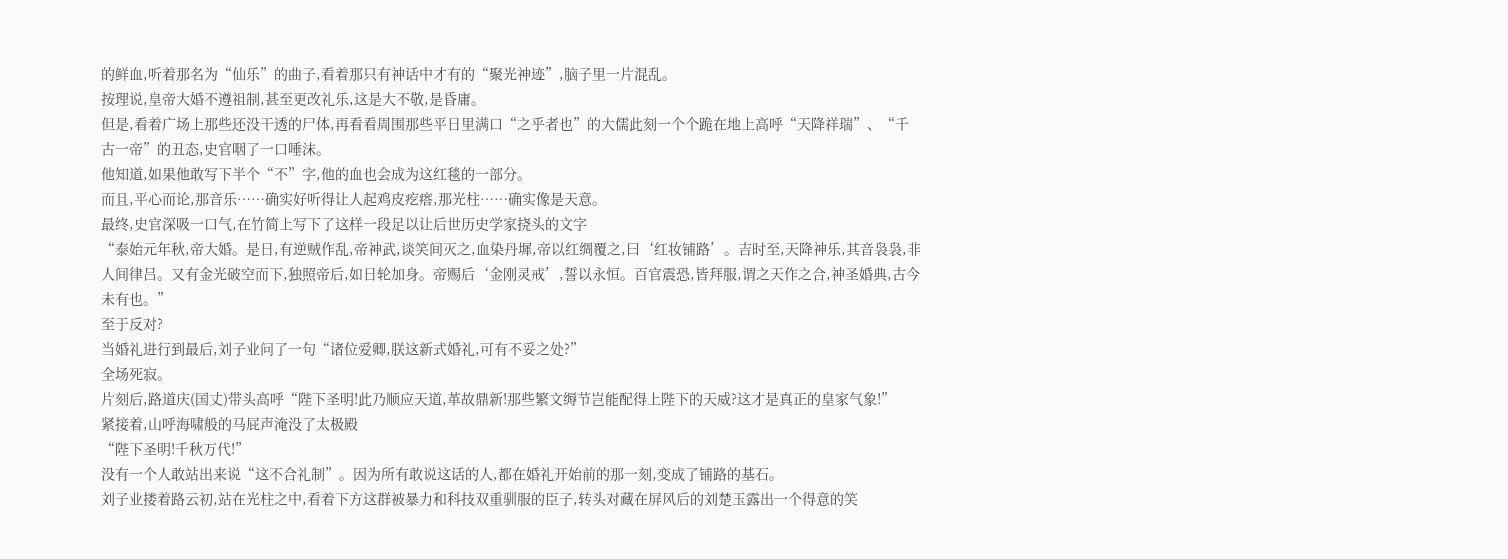的鲜血,听着那名为“仙乐”的曲子,看着那只有神话中才有的“聚光神迹”,脑子里一片混乱。
按理说,皇帝大婚不遵祖制,甚至更改礼乐,这是大不敬,是昏庸。
但是,看着广场上那些还没干透的尸体,再看看周围那些平日里满口“之乎者也”的大儒此刻一个个跪在地上高呼“天降祥瑞”、“千古一帝”的丑态,史官咽了一口唾沫。
他知道,如果他敢写下半个“不”字,他的血也会成为这红毯的一部分。
而且,平心而论,那音乐……确实好听得让人起鸡皮疙瘩,那光柱……确实像是天意。
最终,史官深吸一口气,在竹简上写下了这样一段足以让后世历史学家挠头的文字
“泰始元年秋,帝大婚。是日,有逆贼作乱,帝神武,谈笑间灭之,血染丹墀,帝以红绸覆之,曰‘红妆铺路’。吉时至,天降神乐,其音袅袅,非人间律吕。又有金光破空而下,独照帝后,如日轮加身。帝赐后‘金刚灵戒’,誓以永恒。百官震恐,皆拜服,谓之天作之合,神圣婚典,古今未有也。”
至于反对?
当婚礼进行到最后,刘子业问了一句“诸位爱卿,朕这新式婚礼,可有不妥之处?”
全场死寂。
片刻后,路道庆(国丈)带头高呼“陛下圣明!此乃顺应天道,革故鼎新!那些繁文缛节岂能配得上陛下的天威?这才是真正的皇家气象!”
紧接着,山呼海啸般的马屁声淹没了太极殿
“陛下圣明!千秋万代!”
没有一个人敢站出来说“这不合礼制”。因为所有敢说这话的人,都在婚礼开始前的那一刻,变成了铺路的基石。
刘子业搂着路云初,站在光柱之中,看着下方这群被暴力和科技双重驯服的臣子,转头对藏在屏风后的刘楚玉露出一个得意的笑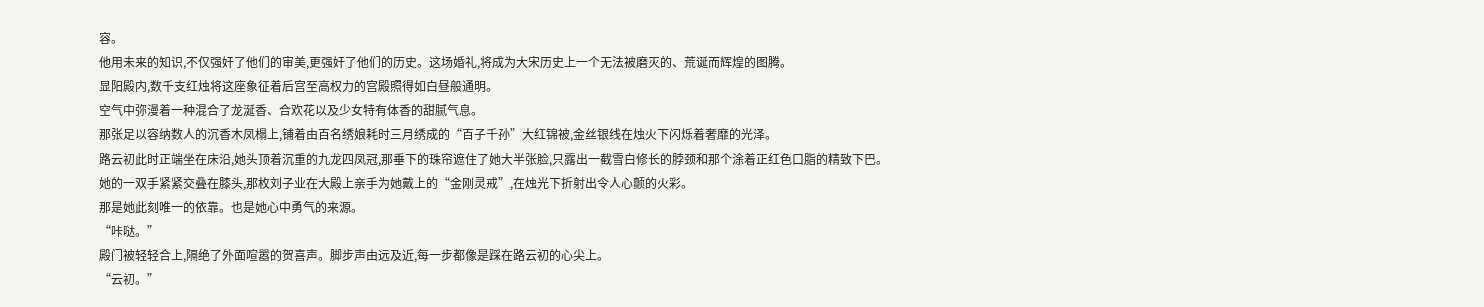容。
他用未来的知识,不仅强奸了他们的审美,更强奸了他们的历史。这场婚礼,将成为大宋历史上一个无法被磨灭的、荒诞而辉煌的图腾。
显阳殿内,数千支红烛将这座象征着后宫至高权力的宫殿照得如白昼般通明。
空气中弥漫着一种混合了龙涎香、合欢花以及少女特有体香的甜腻气息。
那张足以容纳数人的沉香木凤榻上,铺着由百名绣娘耗时三月绣成的“百子千孙”大红锦被,金丝银线在烛火下闪烁着奢靡的光泽。
路云初此时正端坐在床沿,她头顶着沉重的九龙四凤冠,那垂下的珠帘遮住了她大半张脸,只露出一截雪白修长的脖颈和那个涂着正红色口脂的精致下巴。
她的一双手紧紧交叠在膝头,那枚刘子业在大殿上亲手为她戴上的“金刚灵戒”,在烛光下折射出令人心颤的火彩。
那是她此刻唯一的依靠。也是她心中勇气的来源。
“咔哒。”
殿门被轻轻合上,隔绝了外面喧嚣的贺喜声。脚步声由远及近,每一步都像是踩在路云初的心尖上。
“云初。”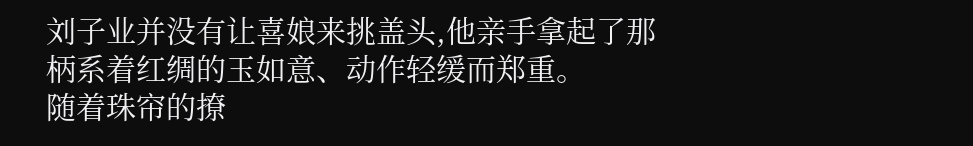刘子业并没有让喜娘来挑盖头,他亲手拿起了那柄系着红绸的玉如意、动作轻缓而郑重。
随着珠帘的撩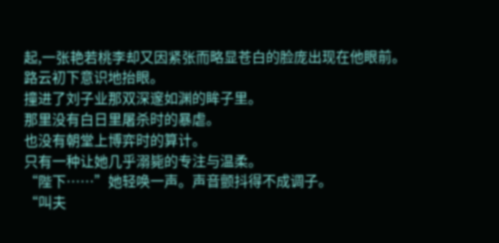起,一张艳若桃李却又因紧张而略显苍白的脸庞出现在他眼前。
路云初下意识地抬眼。
撞进了刘子业那双深邃如渊的眸子里。
那里没有白日里屠杀时的暴虐。
也没有朝堂上博弈时的算计。
只有一种让她几乎溺毙的专注与温柔。
“陛下……”她轻唤一声。声音颤抖得不成调子。
“叫夫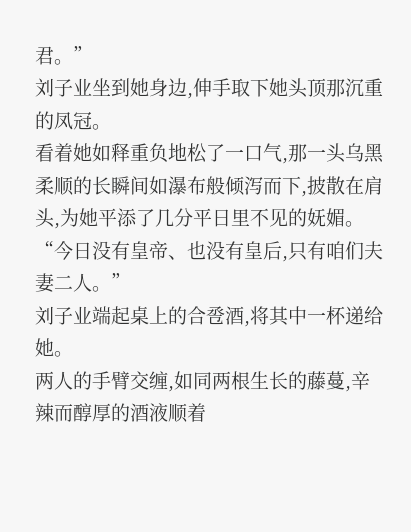君。”
刘子业坐到她身边,伸手取下她头顶那沉重的凤冠。
看着她如释重负地松了一口气,那一头乌黑柔顺的长瞬间如瀑布般倾泻而下,披散在肩头,为她平添了几分平日里不见的妩媚。
“今日没有皇帝、也没有皇后,只有咱们夫妻二人。”
刘子业端起桌上的合卺酒,将其中一杯递给她。
两人的手臂交缠,如同两根生长的藤蔓,辛辣而醇厚的酒液顺着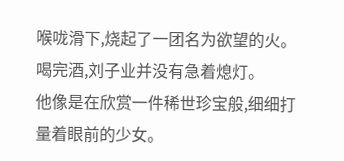喉咙滑下,烧起了一团名为欲望的火。
喝完酒,刘子业并没有急着熄灯。
他像是在欣赏一件稀世珍宝般,细细打量着眼前的少女。